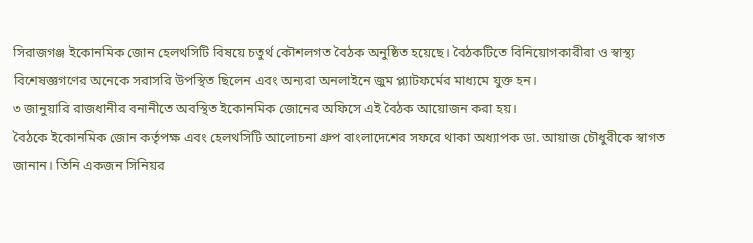সিরাজগঞ্জ ইকোনমিক জোন হেলথসিটি বিষয়ে চতুর্থ কৌশলগত বৈঠক অনুষ্ঠিত হয়েছে। বৈঠকটিতে বিনিয়োগকারীরা ও স্বাস্থ্য বিশেষজ্ঞগণের অনেকে সরাসরি উপস্থিত ছিলেন এবং অন্যরা অনলাইনে জুম প্ল্যাটফর্মের মাধ্যমে যুক্ত হন।
৩ জানুয়ারি রাজধানীর বনানীতে অবস্থিত ইকোনমিক জোনের অফিসে এই বৈঠক আয়োজন করা হয়।
বৈঠকে ইকোনমিক জোন কর্তৃপক্ষ এবং হেলথসিটি আলোচনা গ্রুপ বাংলাদেশের সফরে থাকা অধ্যাপক ডা. আয়াজ চৌধুরীকে স্বাগত জানান। তিনি একজন সিনিয়র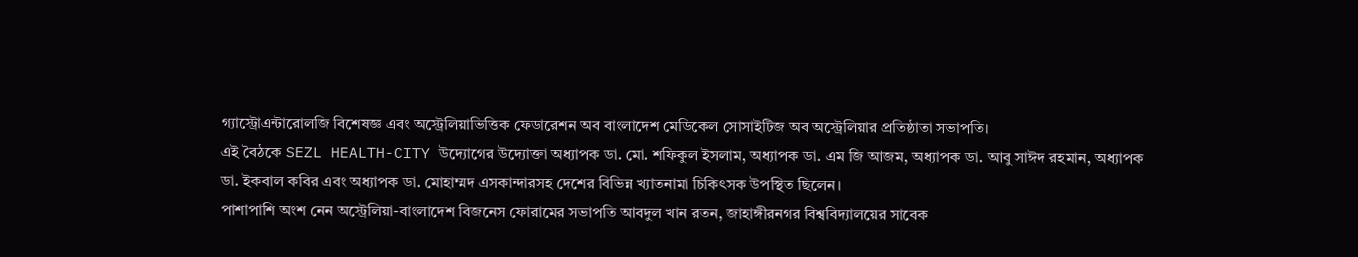গ্যাস্ট্রোএন্টারোলজি বিশেষজ্ঞ এবং অস্ট্রেলিয়াভিত্তিক ফেডারেশন অব বাংলাদেশ মেডিকেল সোসাইটিজ অব অস্ট্রেলিয়ার প্রতিষ্ঠাতা সভাপতি।
এই বৈঠকে SEZL HEALTH-CITY উদ্যোগের উদ্যোক্তা অধ্যাপক ডা. মো. শফিকুল ইসলাম, অধ্যাপক ডা. এম জি আজম, অধ্যাপক ডা. আবু সাঈদ রহমান, অধ্যাপক ডা. ইকবাল কবির এবং অধ্যাপক ডা. মোহাম্মদ এসকান্দারসহ দেশের বিভিন্ন খ্যাতনামা চিকিৎসক উপস্থিত ছিলেন।
পাশাপাশি অংশ নেন অস্ট্রেলিয়া-বাংলাদেশ বিজনেস ফোরামের সভাপতি আবদুল খান রতন, জাহাঙ্গীরনগর বিশ্ববিদ্যালয়ের সাবেক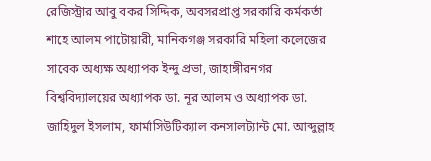রেজিস্ট্রার আবু বকর সিদ্দিক, অবসরপ্রাপ্ত সরকারি কর্মকর্তা শাহে আলম পাটোয়ারী, মানিকগঞ্জ সরকারি মহিলা কলেজের সাবেক অধ্যক্ষ অধ্যাপক ইন্দু প্রভা, জাহাঙ্গীরনগর বিশ্ববিদ্যালয়ের অধ্যাপক ডা. নূর আলম ও অধ্যাপক ডা. জাহিদুল ইসলাম, ফার্মাসিউটিক্যাল কনসালট্যান্ট মো. আব্দুল্লাহ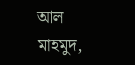আল মাহমুদ,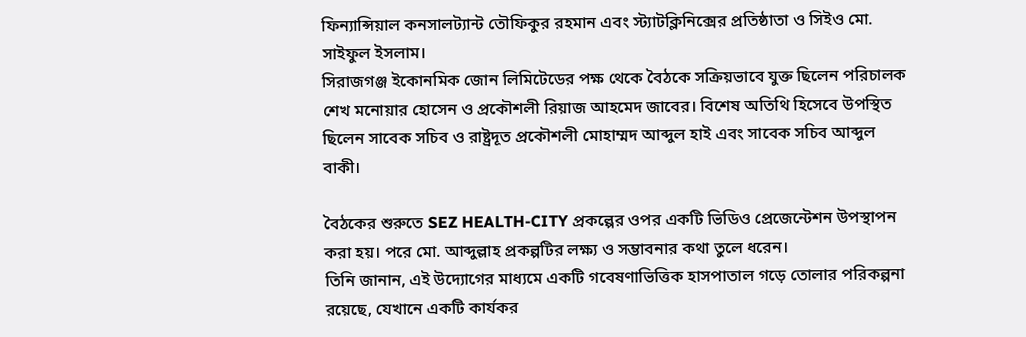ফিন্যান্সিয়াল কনসালট্যান্ট তৌফিকুর রহমান এবং স্ট্যাটক্লিনিক্সের প্রতিষ্ঠাতা ও সিইও মো. সাইফুল ইসলাম।
সিরাজগঞ্জ ইকোনমিক জোন লিমিটেডের পক্ষ থেকে বৈঠকে সক্রিয়ভাবে যুক্ত ছিলেন পরিচালক শেখ মনোয়ার হোসেন ও প্রকৌশলী রিয়াজ আহমেদ জাবের। বিশেষ অতিথি হিসেবে উপস্থিত ছিলেন সাবেক সচিব ও রাষ্ট্রদূত প্রকৌশলী মোহাম্মদ আব্দুল হাই এবং সাবেক সচিব আব্দুল বাকী।

বৈঠকের শুরুতে SEZ HEALTH-CITY প্রকল্পের ওপর একটি ভিডিও প্রেজেন্টেশন উপস্থাপন করা হয়। পরে মো. আব্দুল্লাহ প্রকল্পটির লক্ষ্য ও সম্ভাবনার কথা তুলে ধরেন।
তিনি জানান, এই উদ্যোগের মাধ্যমে একটি গবেষণাভিত্তিক হাসপাতাল গড়ে তোলার পরিকল্পনা রয়েছে, যেখানে একটি কার্যকর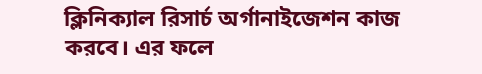ক্লিনিক্যাল রিসার্চ অর্গানাইজেশন কাজ করবে। এর ফলে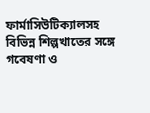ফার্মাসিউটিক্যালসহ বিভিন্ন শিল্পখাতের সঙ্গে গবেষণা ও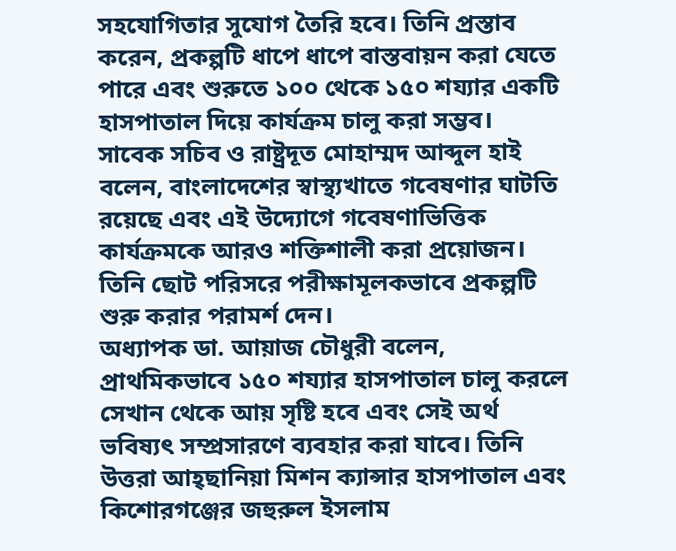সহযোগিতার সুযোগ তৈরি হবে। তিনি প্রস্তাব করেন, প্রকল্পটি ধাপে ধাপে বাস্তবায়ন করা যেতে পারে এবং শুরুতে ১০০ থেকে ১৫০ শয্যার একটি হাসপাতাল দিয়ে কার্যক্রম চালু করা সম্ভব।
সাবেক সচিব ও রাষ্ট্রদূত মোহাম্মদ আব্দুল হাই বলেন, বাংলাদেশের স্বাস্থ্যখাতে গবেষণার ঘাটতি রয়েছে এবং এই উদ্যোগে গবেষণাভিত্তিক কার্যক্রমকে আরও শক্তিশালী করা প্রয়োজন। তিনি ছোট পরিসরে পরীক্ষামূলকভাবে প্রকল্পটি শুরু করার পরামর্শ দেন।
অধ্যাপক ডা. আয়াজ চৌধুরী বলেন, প্রাথমিকভাবে ১৫০ শয্যার হাসপাতাল চালু করলে সেখান থেকে আয় সৃষ্টি হবে এবং সেই অর্থ ভবিষ্যৎ সম্প্রসারণে ব্যবহার করা যাবে। তিনি উত্তরা আহ্ছানিয়া মিশন ক্যান্সার হাসপাতাল এবং কিশোরগঞ্জের জহুরুল ইসলাম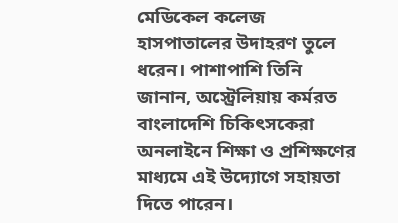মেডিকেল কলেজ হাসপাতালের উদাহরণ তুলে ধরেন। পাশাপাশি তিনি জানান, অস্ট্রেলিয়ায় কর্মরত বাংলাদেশি চিকিৎসকেরা অনলাইনে শিক্ষা ও প্রশিক্ষণের মাধ্যমে এই উদ্যোগে সহায়তা দিতে পারেন।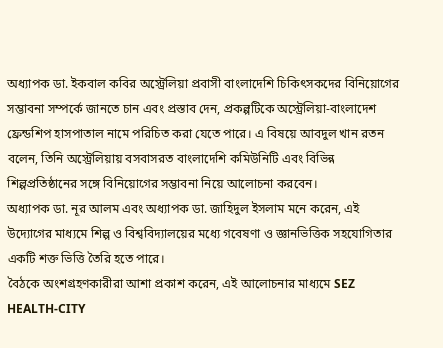অধ্যাপক ডা. ইকবাল কবির অস্ট্রেলিয়া প্রবাসী বাংলাদেশি চিকিৎসকদের বিনিয়োগের সম্ভাবনা সম্পর্কে জানতে চান এবং প্রস্তাব দেন, প্রকল্পটিকে অস্ট্রেলিয়া-বাংলাদেশ ফ্রেন্ডশিপ হাসপাতাল নামে পরিচিত করা যেতে পারে। এ বিষয়ে আবদুল খান রতন বলেন, তিনি অস্ট্রেলিয়ায় বসবাসরত বাংলাদেশি কমিউনিটি এবং বিভিন্ন শিল্পপ্রতিষ্ঠানের সঙ্গে বিনিয়োগের সম্ভাবনা নিয়ে আলোচনা করবেন।
অধ্যাপক ডা. নূর আলম এবং অধ্যাপক ডা. জাহিদুল ইসলাম মনে করেন, এই উদ্যোগের মাধ্যমে শিল্প ও বিশ্ববিদ্যালয়ের মধ্যে গবেষণা ও জ্ঞানভিত্তিক সহযোগিতার একটি শক্ত ভিত্তি তৈরি হতে পারে।
বৈঠকে অংশগ্রহণকারীরা আশা প্রকাশ করেন, এই আলোচনার মাধ্যমে SEZ HEALTH-CITY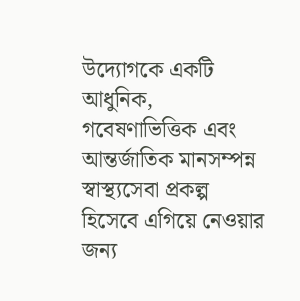উদ্যোগকে একটি আধুনিক, গবেষণাভিত্তিক এবং আন্তর্জাতিক মানসম্পন্ন স্বাস্থ্যসেবা প্রকল্প হিসেবে এগিয়ে নেওয়ার জন্য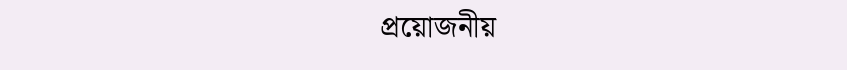প্রয়োজনীয়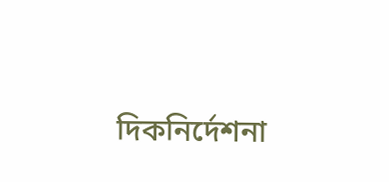দিকনির্দেশনা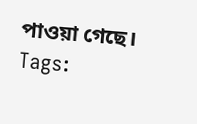পাওয়া গেছে।
Tags: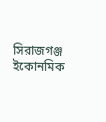সিরাজগঞ্জ ইকোনমিক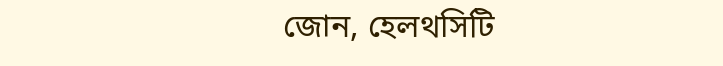জোন, হেলথসিটি